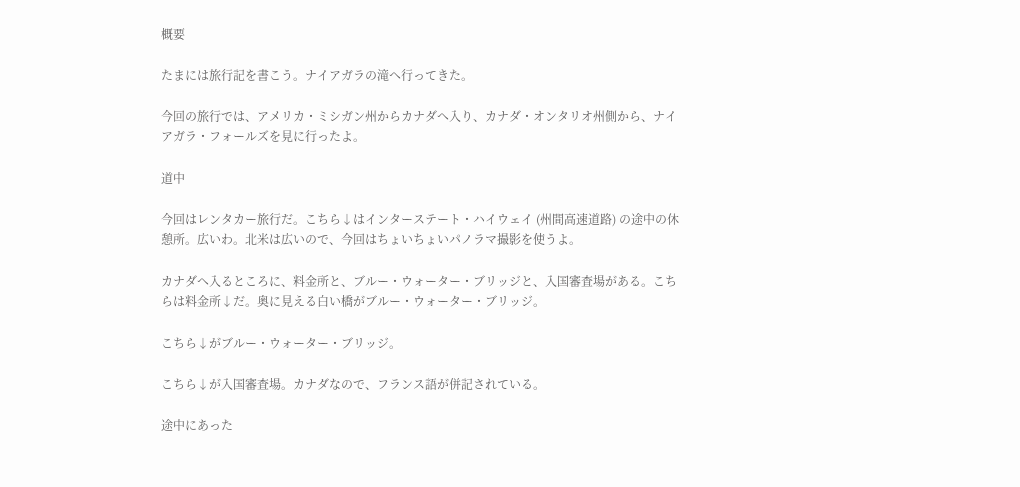概要

たまには旅行記を書こう。ナイアガラの滝へ行ってきた。

今回の旅行では、アメリカ・ミシガン州からカナダへ入り、カナダ・オンタリオ州側から、ナイアガラ・フォールズを見に行ったよ。

道中

今回はレンタカー旅行だ。こちら↓はインターステート・ハイウェイ (州間高速道路) の途中の休憩所。広いわ。北米は広いので、今回はちょいちょいパノラマ撮影を使うよ。

カナダへ入るところに、料金所と、ブルー・ウォーター・ブリッジと、入国審査場がある。こちらは料金所↓だ。奥に見える白い橋がブルー・ウォーター・ブリッジ。

こちら↓がブルー・ウォーター・ブリッジ。

こちら↓が入国審査場。カナダなので、フランス語が併記されている。

途中にあった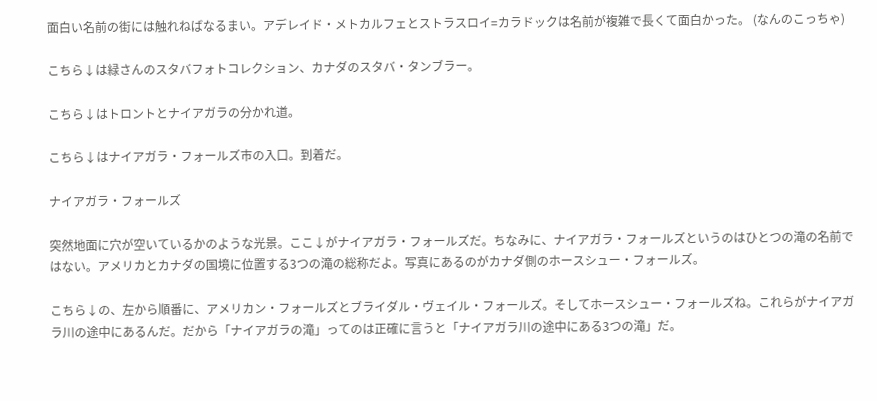面白い名前の街には触れねばなるまい。アデレイド・メトカルフェとストラスロイ=カラドックは名前が複雑で長くて面白かった。 (なんのこっちゃ)

こちら↓は緑さんのスタバフォトコレクション、カナダのスタバ・タンブラー。

こちら↓はトロントとナイアガラの分かれ道。

こちら↓はナイアガラ・フォールズ市の入口。到着だ。

ナイアガラ・フォールズ

突然地面に穴が空いているかのような光景。ここ↓がナイアガラ・フォールズだ。ちなみに、ナイアガラ・フォールズというのはひとつの滝の名前ではない。アメリカとカナダの国境に位置する3つの滝の総称だよ。写真にあるのがカナダ側のホースシュー・フォールズ。

こちら↓の、左から順番に、アメリカン・フォールズとブライダル・ヴェイル・フォールズ。そしてホースシュー・フォールズね。これらがナイアガラ川の途中にあるんだ。だから「ナイアガラの滝」ってのは正確に言うと「ナイアガラ川の途中にある3つの滝」だ。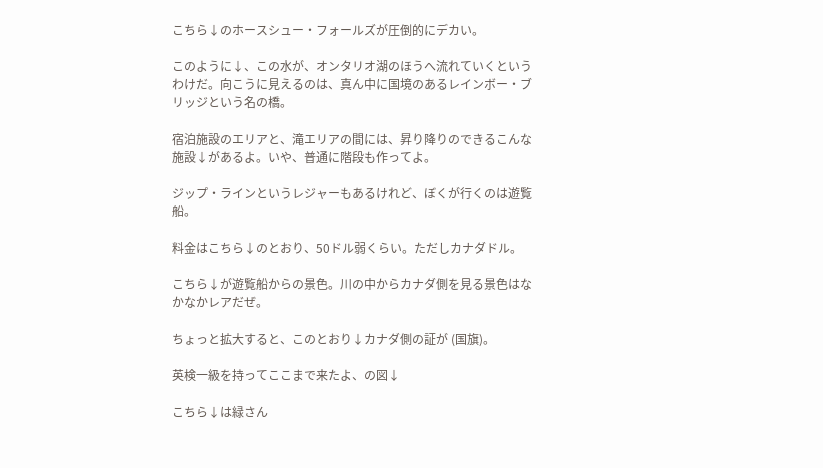こちら↓のホースシュー・フォールズが圧倒的にデカい。

このように↓、この水が、オンタリオ湖のほうへ流れていくというわけだ。向こうに見えるのは、真ん中に国境のあるレインボー・ブリッジという名の橋。

宿泊施設のエリアと、滝エリアの間には、昇り降りのできるこんな施設↓があるよ。いや、普通に階段も作ってよ。

ジップ・ラインというレジャーもあるけれど、ぼくが行くのは遊覧船。

料金はこちら↓のとおり、50ドル弱くらい。ただしカナダドル。

こちら↓が遊覧船からの景色。川の中からカナダ側を見る景色はなかなかレアだぜ。

ちょっと拡大すると、このとおり↓カナダ側の証が (国旗)。

英検一級を持ってここまで来たよ、の図↓

こちら↓は緑さん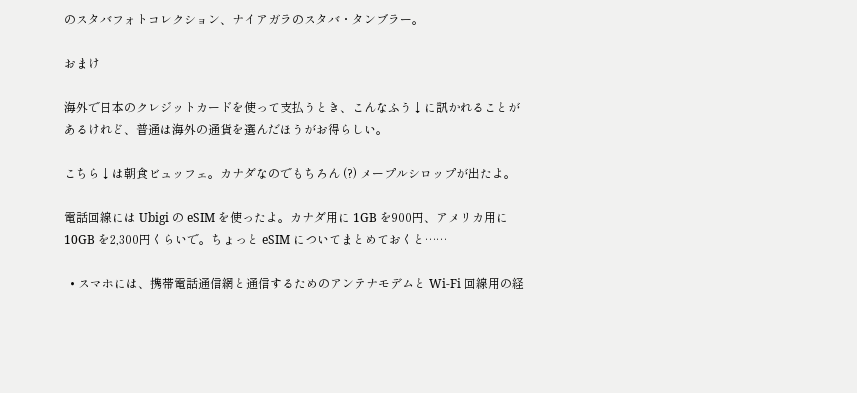のスタバフォトコレクション、ナイアガラのスタバ・タンブラー。

おまけ

海外で日本のクレジットカードを使って支払うとき、こんなふう↓に訊かれることがあるけれど、普通は海外の通貨を選んだほうがお得らしい。

こちら↓は朝食ビュッフェ。カナダなのでもちろん (?) メープルシロップが出たよ。

電話回線には Ubigi の eSIM を使ったよ。カナダ用に 1GB を900円、アメリカ用に 10GB を2,300円くらいで。ちょっと eSIM についてまとめておくと……

  • スマホには、携帯電話通信網と通信するためのアンテナモデムと Wi-Fi 回線用の経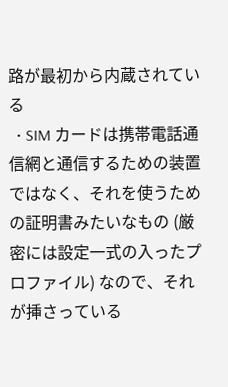路が最初から内蔵されている
  • SIM カードは携帯電話通信網と通信するための装置ではなく、それを使うための証明書みたいなもの (厳密には設定一式の入ったプロファイル) なので、それが挿さっている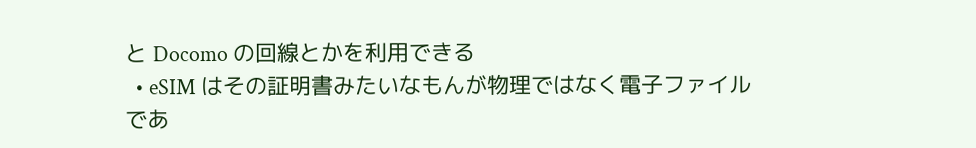と Docomo の回線とかを利用できる
  • eSIM はその証明書みたいなもんが物理ではなく電子ファイルであ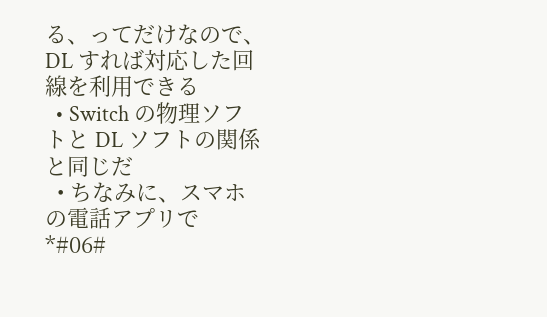る、ってだけなので、 DL すれば対応した回線を利用できる
  • Switch の物理ソフトと DL ソフトの関係と同じだ
  • ちなみに、スマホの電話アプリで *#06#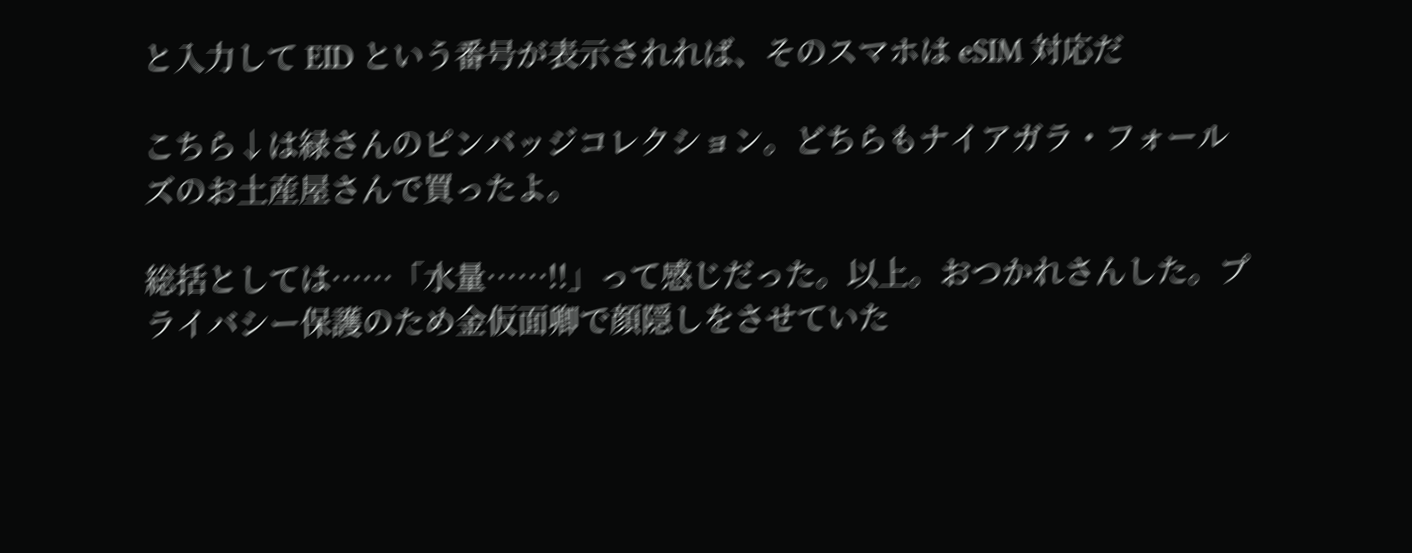と入力して EID という番号が表示されれば、そのスマホは eSIM 対応だ

こちら↓は緑さんのピンバッジコレクション。どちらもナイアガラ・フォールズのお土産屋さんで買ったよ。

総括としては……「水量……!!」って感じだった。以上。おつかれさんした。プライバシー保護のため金仮面卿で顔隠しをさせていた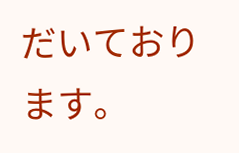だいております。